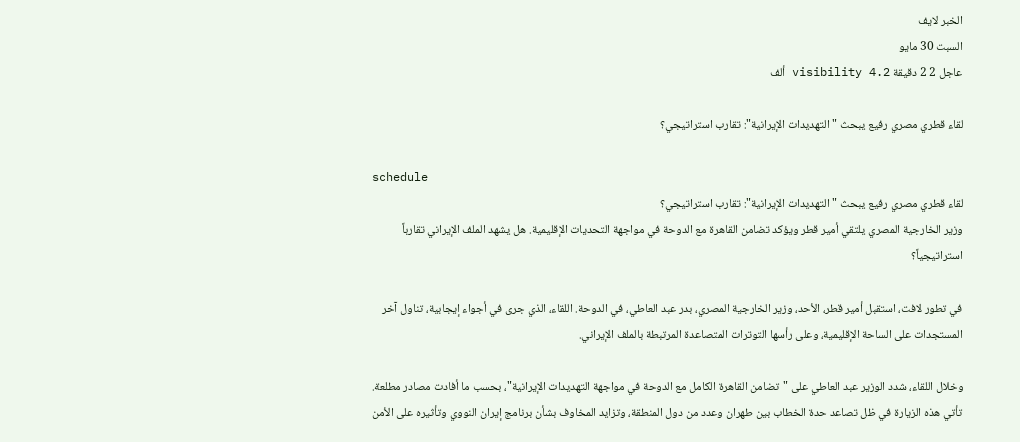الخبر لايف
السبت 30 مايو
عاجل 2 2 دقيقة visibility 4.2 ألف

لقاء قطري مصري رفيع يبحث "التهديدات الإيرانية": تقارب استراتيجي؟

schedule
لقاء قطري مصري رفيع يبحث "التهديدات الإيرانية": تقارب استراتيجي؟
وزير الخارجية المصري يلتقي أمير قطر ويؤكد تضامن القاهرة مع الدوحة في مواجهة التحديات الإقليمية. هل يشهد الملف الإيراني تقارباً استراتيجياً؟

في تطور لافت، استقبل أمير قطر، الأحد، وزير الخارجية المصري، بدر عبد العاطي، في الدوحة. اللقاء، الذي جرى في أجواء إيجابية، تناول آخر المستجدات على الساحة الإقليمية، وعلى رأسها التوترات المتصاعدة المرتبطة بالملف الإيراني.

وخلال اللقاء، شدد الوزير عبد العاطي على "تضامن القاهرة الكامل مع الدوحة في مواجهة التهديدات الإيرانية"، بحسب ما أفادت مصادر مطلعة. تأتي هذه الزيارة في ظل تصاعد حدة الخطاب بين طهران وعدد من دول المنطقة، وتزايد المخاوف بشأن برنامج إيران النووي وتأثيره على الأمن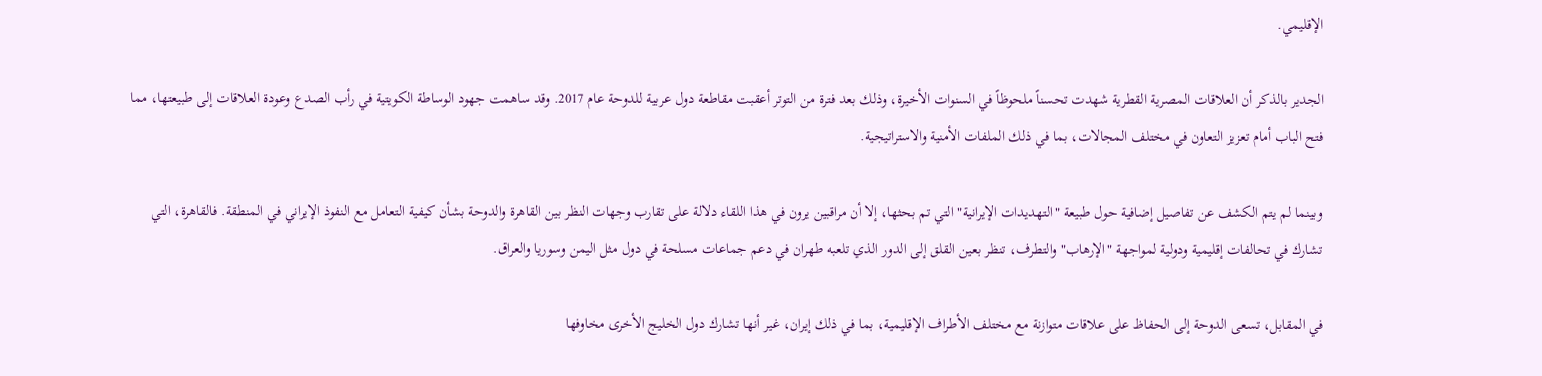الإقليمي.

الجدير بالذكر أن العلاقات المصرية القطرية شهدت تحسناً ملحوظاً في السنوات الأخيرة، وذلك بعد فترة من التوتر أعقبت مقاطعة دول عربية للدوحة عام 2017. وقد ساهمت جهود الوساطة الكويتية في رأب الصدع وعودة العلاقات إلى طبيعتها، مما فتح الباب أمام تعزيز التعاون في مختلف المجالات، بما في ذلك الملفات الأمنية والاستراتيجية.

وبينما لم يتم الكشف عن تفاصيل إضافية حول طبيعة "التهديدات الإيرانية" التي تم بحثها، إلا أن مراقبين يرون في هذا اللقاء دلالة على تقارب وجهات النظر بين القاهرة والدوحة بشأن كيفية التعامل مع النفوذ الإيراني في المنطقة. فالقاهرة، التي تشارك في تحالفات إقليمية ودولية لمواجهة "الإرهاب" والتطرف، تنظر بعين القلق إلى الدور الذي تلعبه طهران في دعم جماعات مسلحة في دول مثل اليمن وسوريا والعراق.

في المقابل، تسعى الدوحة إلى الحفاظ على علاقات متوازنة مع مختلف الأطراف الإقليمية، بما في ذلك إيران، غير أنها تشارك دول الخليج الأخرى مخاوفها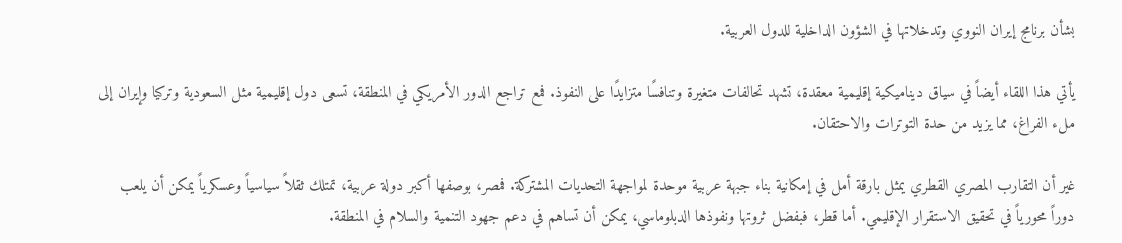بشأن برنامج إيران النووي وتدخلاتها في الشؤون الداخلية للدول العربية.

يأتي هذا اللقاء أيضاً في سياق ديناميكية إقليمية معقدة، تشهد تحالفات متغيرة وتنافسًا متزايدًا على النفوذ. فمع تراجع الدور الأمريكي في المنطقة، تسعى دول إقليمية مثل السعودية وتركيا وإيران إلى ملء الفراغ، مما يزيد من حدة التوترات والاحتقان.

غير أن التقارب المصري القطري يمثل بارقة أمل في إمكانية بناء جبهة عربية موحدة لمواجهة التحديات المشتركة. فمصر، بوصفها أكبر دولة عربية، تمتلك ثقلاً سياسياً وعسكرياً يمكن أن يلعب دوراً محورياً في تحقيق الاستقرار الإقليمي. أما قطر، فبفضل ثروتها ونفوذها الدبلوماسي، يمكن أن تساهم في دعم جهود التنمية والسلام في المنطقة.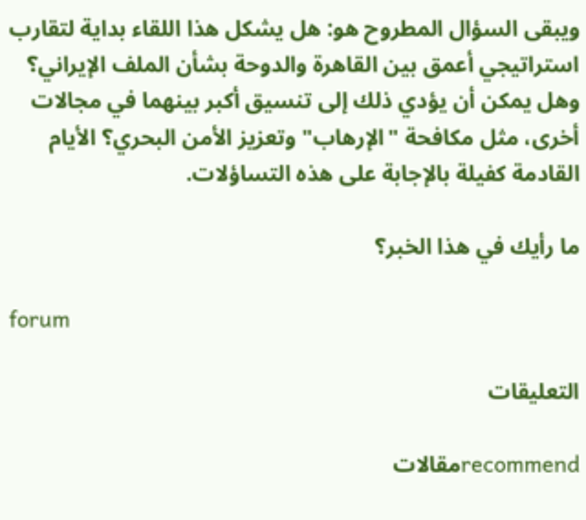ويبقى السؤال المطروح هو: هل يشكل هذا اللقاء بداية لتقارب استراتيجي أعمق بين القاهرة والدوحة بشأن الملف الإيراني؟ وهل يمكن أن يؤدي ذلك إلى تنسيق أكبر بينهما في مجالات أخرى، مثل مكافحة "الإرهاب" وتعزيز الأمن البحري؟ الأيام القادمة كفيلة بالإجابة على هذه التساؤلات.

ما رأيك في هذا الخبر؟

forum

التعليقات

recommendمقالات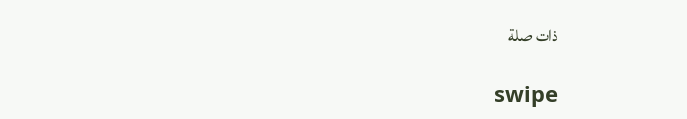ذات صلة

swipe